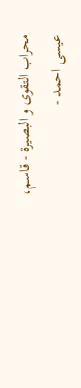محراب التقوى و البصيرة - قاسم، عيسى احمد -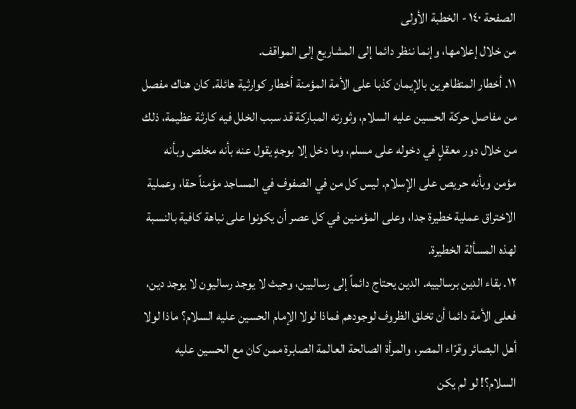الصفحة ١٤٠ - الخطبة الأولى
من خلال إعلامها، وإنما ننظر دائما إلى المشاريع إلى المواقف.
١١. أخطار المتظاهرين بالإيمان كذبا على الأمة المؤمنة أخطار كوارثية هائلة. كان هناك مفصل من مفاصل حركة الحسين عليه السلام، وثورته المباركة قد سبب الخلل فيه كارثة عظيمة، ذلك من خلال دور معقلٍ في دخوله على مسلم، وما دخل إلا بوجهٍ يقول عنه بأنه مخلص وبأنه مؤمن وبأنه حريص على الإسلام. ليس كل من في الصفوف في المساجد مؤمناً حقا، وعملية الاختراق عملية خطيرة جدا، وعلى المؤمنين في كل عصر أن يكونوا على نباهة كافية بالنسبة لهذه المسألة الخطيرة.
١٢. بقاء الدين برسالييه. الدين يحتاج دائماً إلى رساليين، وحيث لا يوجد رساليون لا يوجد دين، فعلى الأمة دائما أن تخلق الظروف لوجودهم فماذا لولا الإمام الحسين عليه السلام؟ ماذا لولا أهل البصائر وقرّاء المصر، والمرأة الصالحة العالمة الصابرة ممن كان مع الحسين عليه السلام؟! لو لم يكن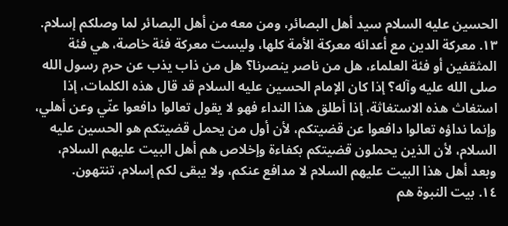الحسين عليه السلام سيد أهل البصائر، ومن معه من أهل البصائر لما وصلكم إسلام.
١٣. معركة الدين مع أعدائه معركة الأمة كلها، وليست معركة فئة خاصة، هي فئة المثقفين أو فئة العلماء، هل من ناصر ينصرنا؟ هل من ذاب يذب عن حرم رسول الله صلى الله عليه وآله؟ إذا كان الإمام الحسين عليه السلام قد قال هذه الكلمات، إذا استغاث هذه الاستغاثة، إذا أطلق هذا النداء فهو لا يقول تعالوا دافعوا عنّي وعن أهلي، وإنما نداؤه تعالوا دافعوا عن قضيتكم، لأن أول من يحمل قضيتكم هو الحسين عليه السلام، لأن الذين يحملون قضيتكم بكفاءة وإخلاص هم أهل البيت عليهم السلام، وبعد أهل هذا البيت عليهم السلام لا مدافع عنكم، ولا يبقى لكم إسلام، تنتهون.
١٤. بيت النبوة هم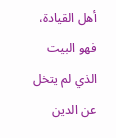أهل القيادة، فهو البيت الذي لم يتخل عن الدين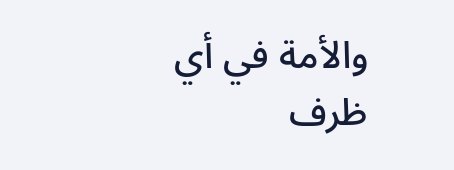والأمة في أي ظرف